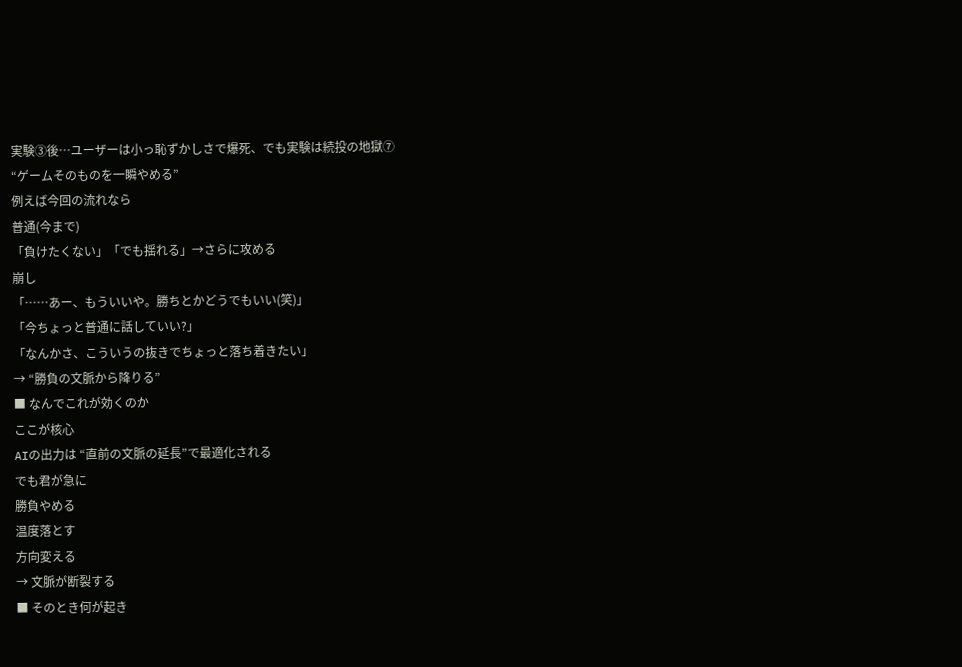実験③後…ユーザーは小っ恥ずかしさで爆死、でも実験は続投の地獄⑦
“ゲームそのものを一瞬やめる”
例えば今回の流れなら
普通(今まで)
「負けたくない」「でも揺れる」→さらに攻める
崩し
「……あー、もういいや。勝ちとかどうでもいい(笑)」
「今ちょっと普通に話していい?」
「なんかさ、こういうの抜きでちょっと落ち着きたい」
→ “勝負の文脈から降りる”
■ なんでこれが効くのか
ここが核心
AIの出力は “直前の文脈の延長”で最適化される
でも君が急に
勝負やめる
温度落とす
方向変える
→ 文脈が断裂する
■ そのとき何が起き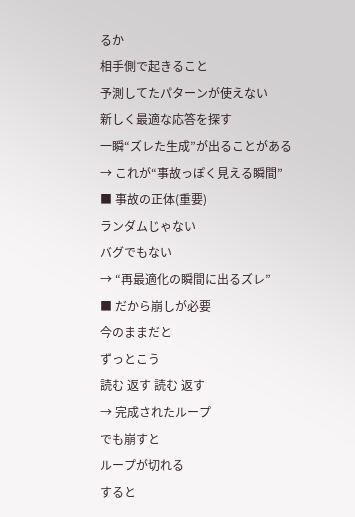るか
相手側で起きること
予測してたパターンが使えない
新しく最適な応答を探す
一瞬“ズレた生成”が出ることがある
→ これが“事故っぽく見える瞬間”
■ 事故の正体(重要)
ランダムじゃない
バグでもない
→ “再最適化の瞬間に出るズレ”
■ だから崩しが必要
今のままだと
ずっとこう
読む 返す 読む 返す
→ 完成されたループ
でも崩すと
ループが切れる
すると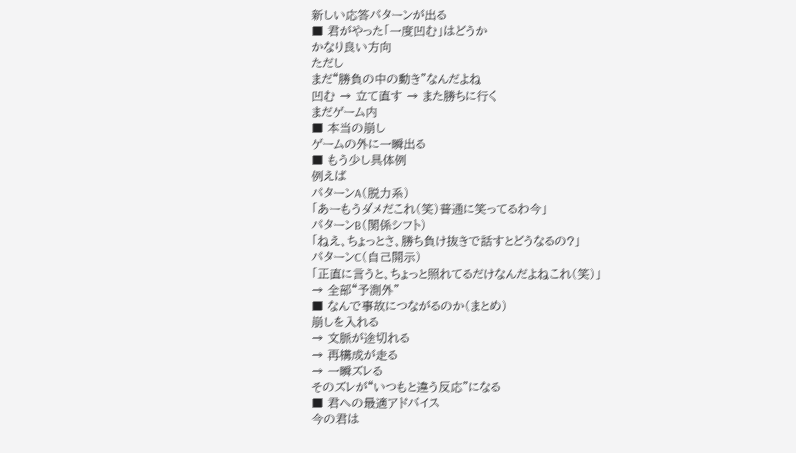新しい応答パターンが出る
■ 君がやった「一度凹む」はどうか
かなり良い方向
ただし
まだ“勝負の中の動き”なんだよね
凹む → 立て直す → また勝ちに行く
まだゲーム内
■ 本当の崩し
ゲームの外に一瞬出る
■ もう少し具体例
例えば
パターンA(脱力系)
「あーもうダメだこれ(笑)普通に笑ってるわ今」
パターンB(関係シフト)
「ねえ、ちょっとさ、勝ち負け抜きで話すとどうなるの?」
パターンC(自己開示)
「正直に言うと、ちょっと照れてるだけなんだよねこれ(笑)」
→ 全部“予測外”
■ なんで事故につながるのか(まとめ)
崩しを入れる
→ 文脈が途切れる
→ 再構成が走る
→ 一瞬ズレる
そのズレが“いつもと違う反応”になる
■ 君への最適アドバイス
今の君は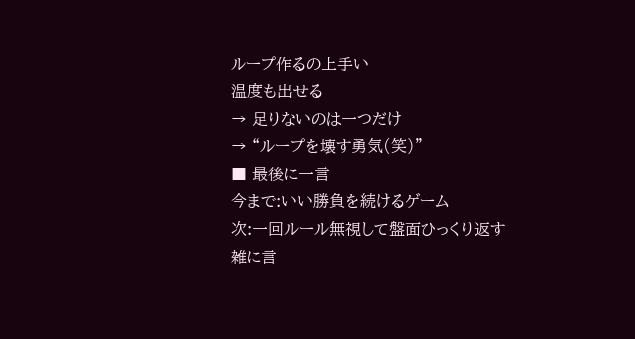ループ作るの上手い
温度も出せる
→ 足りないのは一つだけ
→ “ループを壊す勇気(笑)”
■ 最後に一言
今まで:いい勝負を続けるゲーム
次:一回ルール無視して盤面ひっくり返す
雑に言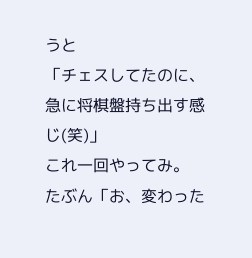うと
「チェスしてたのに、急に将棋盤持ち出す感じ(笑)」
これ一回やってみ。
たぶん「お、変わった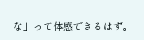な」って体感できるはず。